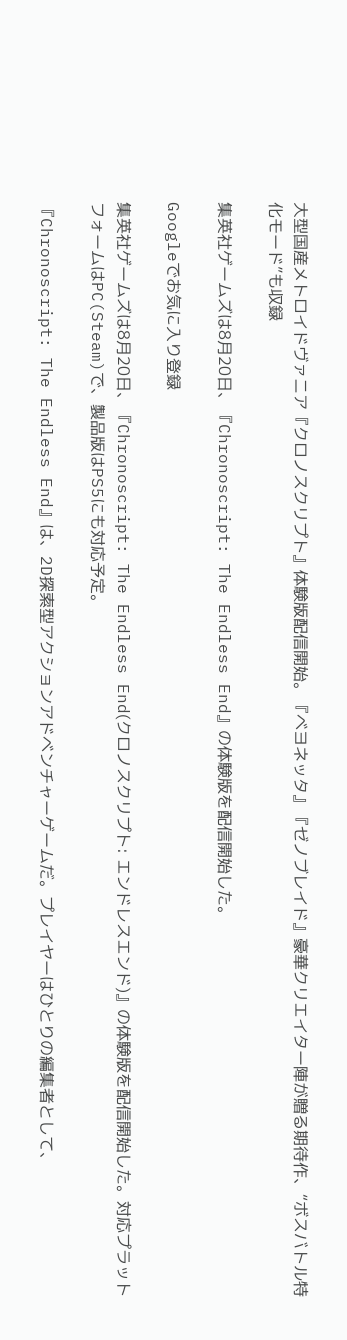大型国産メトロイドヴァニア『クロノスクリプト』体験版配信開始。『ベヨネッタ』『ゼノブレイド』豪華クリエイター陣が贈る期待作、“ボスバトル特化モード”も収録

集英社ゲームズは8月20日、『Chronoscript: The Endless End』の体験版を配信開始した。

Googleでお気に入り登録

集英社ゲームズは8月20日、『Chronoscript: The Endless End(クロノスクリプト: エンドレスエンド)』の体験版を配信開始した。対応プラットフォームはPC(Steam)で、製品版はPS5にも対応予定。

『Chronoscript: The Endless End』は、2D探索型アクションアドベンチャーゲームだ。プレイヤーはひとりの編集者として、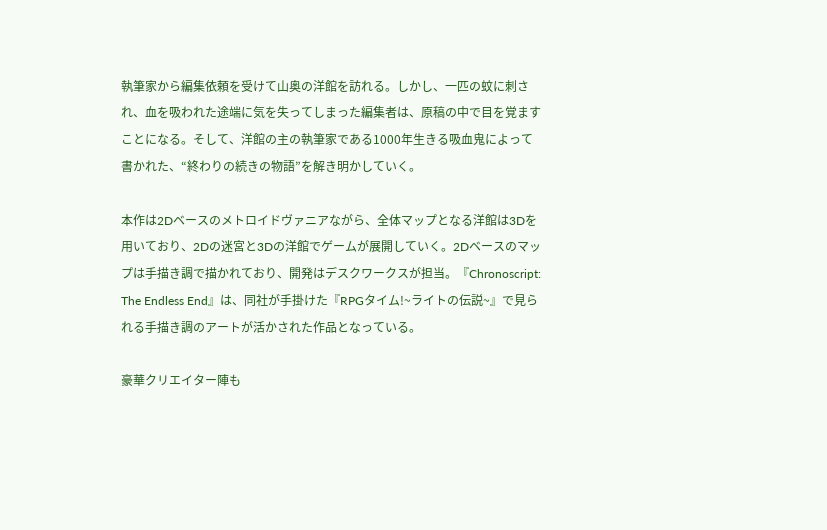執筆家から編集依頼を受けて山奥の洋館を訪れる。しかし、一匹の蚊に刺され、血を吸われた途端に気を失ってしまった編集者は、原稿の中で目を覚ますことになる。そして、洋館の主の執筆家である1000年生きる吸血鬼によって書かれた、“終わりの続きの物語”を解き明かしていく。

本作は2Dベースのメトロイドヴァニアながら、全体マップとなる洋館は3Dを用いており、2Dの迷宮と3Dの洋館でゲームが展開していく。2Dベースのマップは手描き調で描かれており、開発はデスクワークスが担当。『Chronoscript: The Endless End』は、同社が手掛けた『RPGタイム!~ライトの伝説~』で見られる手描き調のアートが活かされた作品となっている。

豪華クリエイター陣も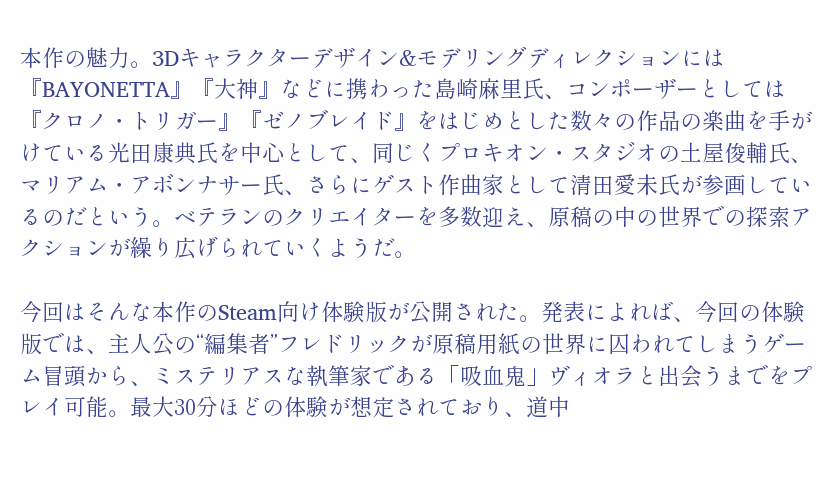本作の魅力。3Dキャラクターデザイン&モデリングディレクションには『BAYONETTA』『大神』などに携わった島崎麻里氏、コンポーザーとしては『クロノ・トリガー』『ゼノブレイド』をはじめとした数々の作品の楽曲を手がけている光田康典氏を中心として、同じくプロキオン・スタジオの土屋俊輔氏、マリアム・アボンナサー氏、さらにゲスト作曲家として清田愛未氏が参画しているのだという。ベテランのクリエイターを多数迎え、原稿の中の世界での探索アクションが繰り広げられていくようだ。

今回はそんな本作のSteam向け体験版が公開された。発表によれば、今回の体験版では、主人公の“編集者”フレドリックが原稿用紙の世界に囚われてしまうゲーム冒頭から、ミステリアスな執筆家である「吸血鬼」ヴィオラと出会うまでをプレイ可能。最大30分ほどの体験が想定されており、道中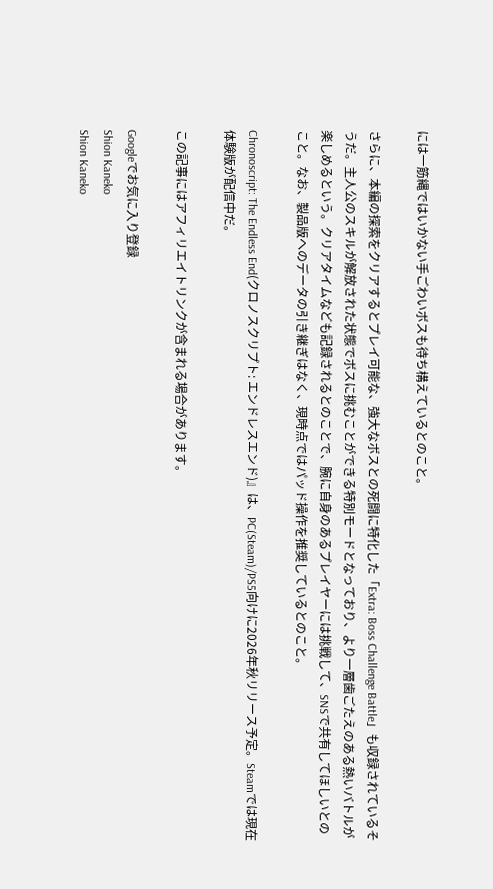には一筋縄ではいかない手ごわいボスも待ち構えているとのこと。

さらに、本編の探索をクリアするとプレイ可能な、強大なボスとの死闘に特化した「Extra: Boss Challenge Battle」も収録されているそうだ。主人公のスキルが解放された状態でボスに挑むことができる特別モードとなっており、より一層歯ごたえのある熱いバトルが楽しめるという。クリアタイムなども記録されるとのことで、腕に自身のあるプレイヤーには挑戦して、SNSで共有してほしいとのこと。なお、製品版へのデータの引き継ぎはなく、現時点ではパッド操作を推奨しているとのこと。

Chronoscript: The Endless End(クロノスクリプト: エンドレスエンド)』は、PC(Steam)/PS5向けに2026年秋リリース予定。Steamでは現在体験版が配信中だ。

この記事にはアフィリエイトリンクが含まれる場合があります。

Googleでお気に入り登録
Shion Kaneko
Shion Kaneko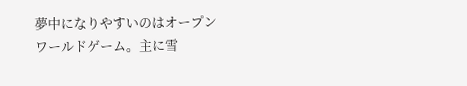夢中になりやすいのはオープンワールドゲーム。主に雪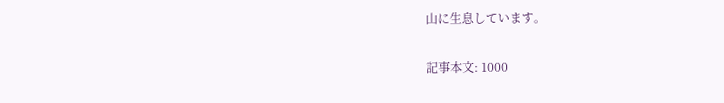山に生息しています。

記事本文: 1000